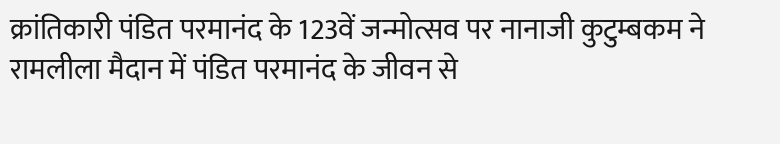क्रांतिकारी पंडित परमानंद के 123वें जन्मोत्सव पर नानाजी कुटुम्बकम ने रामलीला मैदान में पंडित परमानंद के जीवन से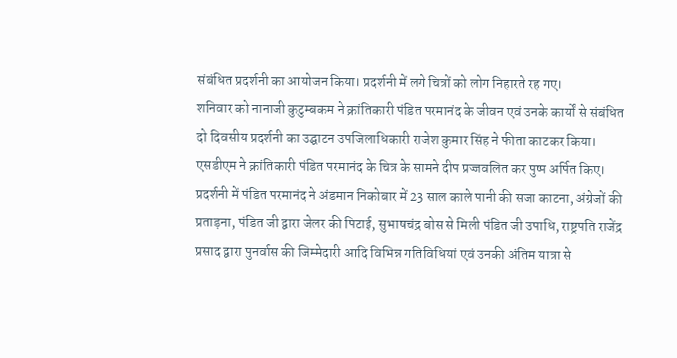संबंधित प्रदर्शनी का आयोजन किया। प्रदर्शनी में लगे चित्रों को लोग निहारते रह गए।
शनिवार को नानाजी कुटुम्बकम ने क्रांतिकारी पंडित परमानंद के जीवन एवं उनके कार्यों से संबंधित दो दिवसीय प्रदर्शनी का उद्घाटन उपजिलाधिकारी राजेश कुमार सिंह ने फीता काटकर किया। एसडीएम ने क्रांतिकारी पंडित परमानंद के चित्र के सामने दीप प्रज्जवलित कर पुष्प अर्पित किए। प्रदर्शनी में पंडित परमानंद ने अंडमान निकोबार में 23 साल काले पानी की सजा काटना, अंग्रेजों की प्रताड़ना, पंडित जी द्वारा जेलर की पिटाई, सुभाषचंद्र बोस से मिली पंडित जी उपाधि, राष्ट्रपति राजेंद्र प्रसाद द्वारा पुनर्वास की जिम्मेदारी आदि विभिन्न गतिविधियां एवं उनकी अंतिम यात्रा से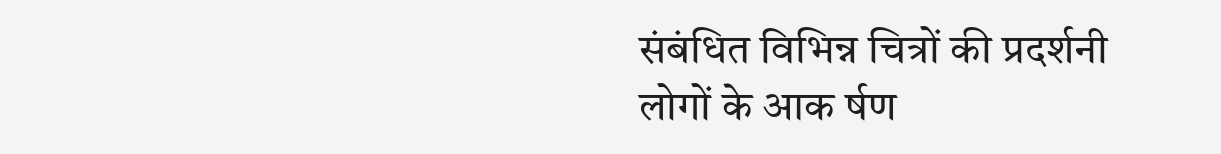संबंधित विभिन्न चित्रों की प्रदर्शनी लोगों के आक र्षण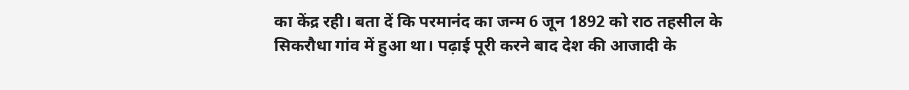का केंद्र रही। बता दें कि परमानंद का जन्म 6 जून 1892 को राठ तहसील के सिकरौधा गांव में हुआ था। पढ़ाई पूरी करने बाद देश की आजादी के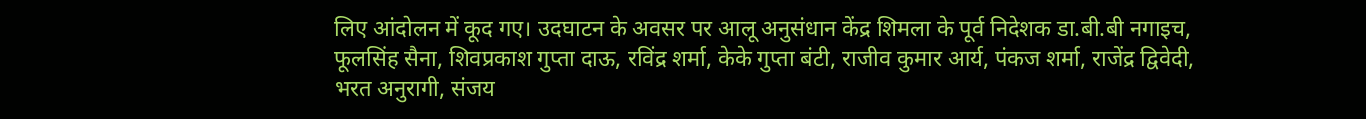लिए आंदोलन में कूद गए। उदघाटन के अवसर पर आलू अनुसंधान केंद्र शिमला के पूर्व निदेशक डा.बी.बी नगाइच, फूलसिंह सैना, शिवप्रकाश गुप्ता दाऊ, रविंद्र शर्मा, केके गुप्ता बंटी, राजीव कुमार आर्य, पंकज शर्मा, राजेंद्र द्विवेदी, भरत अनुरागी, संजय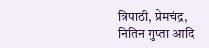त्रिपाठी, प्रेमचंद्र, नितिन गुप्ता आदि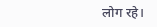लोग रहे।